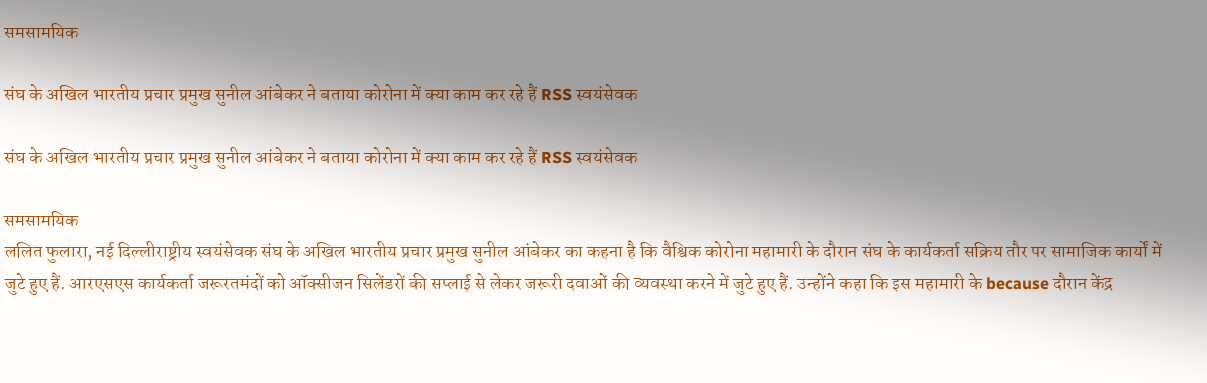समसामयिक

संघ के अखिल भारतीय प्रचार प्रमुख सुनील आंबेकर ने बताया कोरोना में क्या काम कर रहे हैं RSS स्वयंसेवक

संघ के अखिल भारतीय प्रचार प्रमुख सुनील आंबेकर ने बताया कोरोना में क्या काम कर रहे हैं RSS स्वयंसेवक

समसामयिक
ललित फुलारा, नई दिल्लीराष्ट्रीय स्वयंसेवक संघ के अखिल भारतीय प्रचार प्रमुख सुनील आंबेकर का कहना है कि वैश्विक कोरोना महामारी के दौरान संघ के कार्यकर्ता सक्रिय तौर पर सामाजिक कार्यों में जुटे हुए हैं. आरएसएस कार्यकर्ता जरूरतमंदों को ऑक्सीजन सिलेंडरों की सप्लाई से लेकर जरूरी दवाओं की व्यवस्था करने में जुटे हुए हैं. उन्होंने कहा कि इस महामारी के because दौरान केंद्र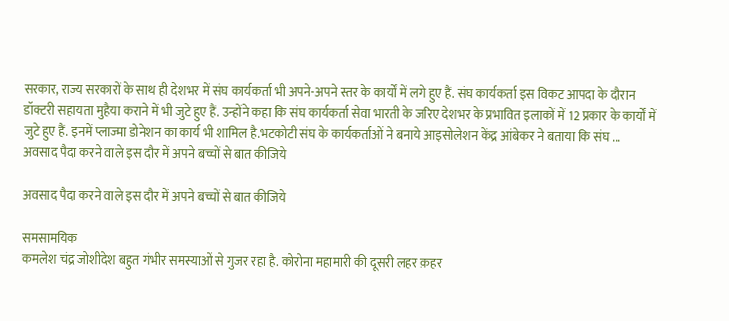सरकार, राज्य सरकारों के साथ ही देशभर में संघ कार्यकर्ता भी अपने-अपने स्तर के कार्यों में लगे हुए हैं. संघ कार्यकर्ता इस विकट आपदा के दौरान डॉक्टरी सहायता मुहैया कराने में भी जुटे हुए हैं. उन्होंने कहा कि संघ कार्यकर्ता सेवा भारती के जरिए देशभर के प्रभावित इलाकों में 12 प्रकार के कार्यों में जुटे हुए हैं. इनमें प्लाज्मा डोनेशन का कार्य भी शामिल है.भटकोटी संघ के कार्यकर्ताओं ने बनाये आइसोलेशन केंद्र आंबेकर ने बताया कि संघ ...
अवसाद पैदा करने वाले इस दौर में अपने बच्चों से बात कीजिये

अवसाद पैदा करने वाले इस दौर में अपने बच्चों से बात कीजिये

समसामयिक
कमलेश चंद्र जोशीदेश बहुत गंभीर समस्याओं से गुजर रहा है. कोरोना महामारी की दूसरी लहर क़हर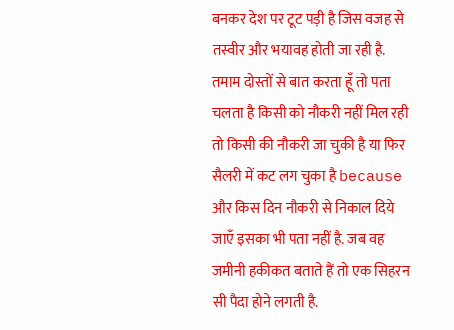बनकर देश पर टूट पड़ी है जिस वजह से तस्वीर और भयावह होती जा रही है. तमाम दोस्तों से बात करता हूँ तो पता चलता है किसी को नौकरी नहीं मिल रही तो किसी की नौकरी जा चुकी है या फिर सैलरी में कट लग चुका है because और किस दिन नौकरी से निकाल दिये जाएँ इसका भी पता नहीं है. जब वह जमीनी हकीकत बताते हैं तो एक सिहरन सी पैदा होने लगती है.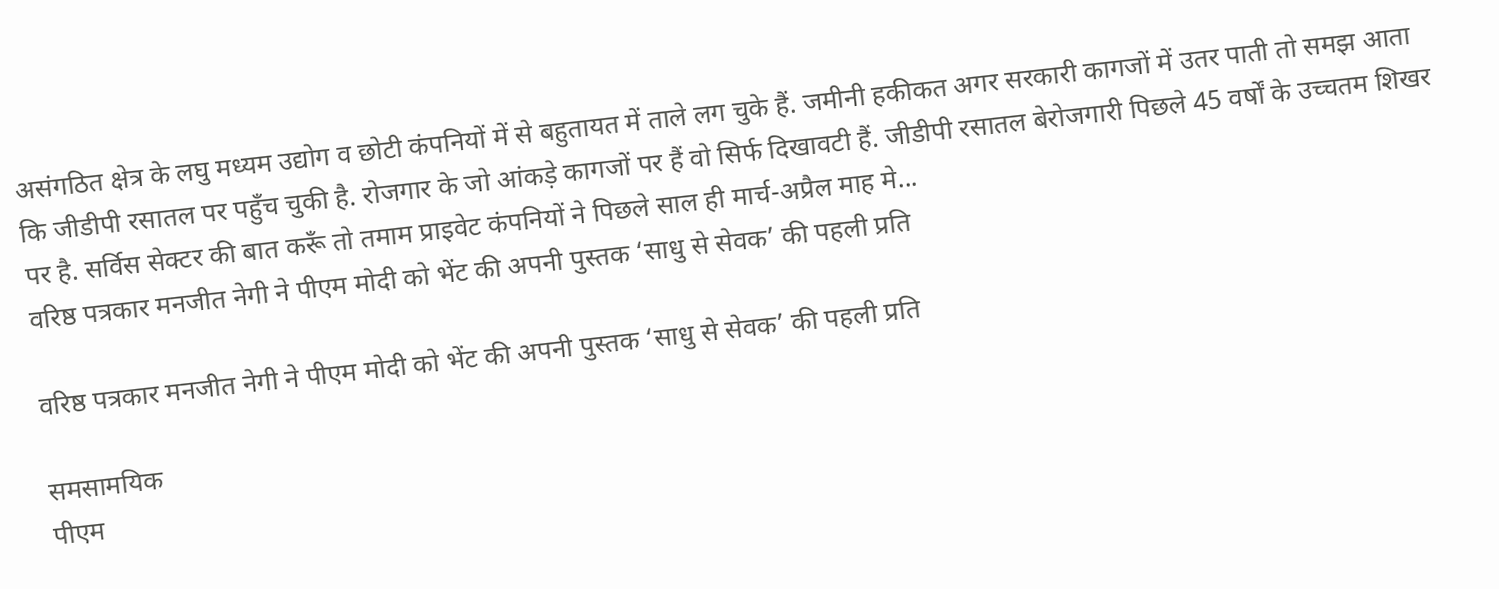असंगठित क्षेत्र के लघु मध्यम उद्योग व छोटी कंपनियों में से बहुतायत में ताले लग चुके हैं. जमीनी हकीकत अगर सरकारी कागजों में उतर पाती तो समझ आता कि जीडीपी रसातल पर पहुँच चुकी है. रोजगार के जो आंकड़े कागजों पर हैं वो सिर्फ दिखावटी हैं. जीडीपी रसातल बेरोजगारी पिछले 45 वर्षों के उच्चतम शिखर पर है. सर्विस सेक्टर की बात करूँ तो तमाम प्राइवेट कंपनियों ने पिछले साल ही मार्च-अप्रैल माह मे...
वरिष्ठ पत्रकार मनजीत नेगी ने पीएम मोदी को भेंट की अपनी पुस्तक ‘साधु से सेवक’ की पहली प्रति

वरिष्ठ पत्रकार मनजीत नेगी ने पीएम मोदी को भेंट की अपनी पुस्तक ‘साधु से सेवक’ की पहली प्रति

समसामयिक
पीएम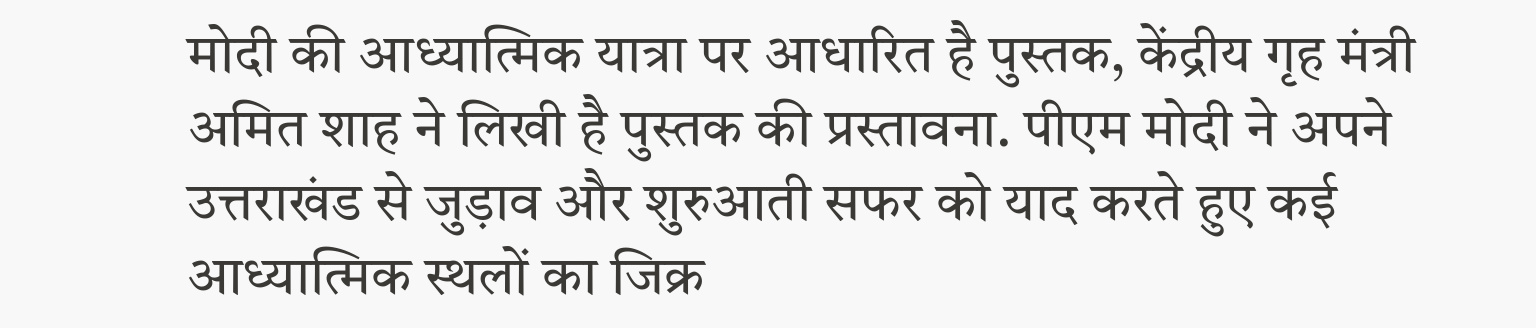मोदी की आध्यात्मिक यात्रा पर आधारित है पुस्तक, केंद्रीय गृह मंत्री अमित शाह ने लिखी है पुस्तक की प्रस्तावना. पीएम मोदी ने अपने उत्तराखंड से जुड़ाव और शुरुआती सफर को याद करते हुए कई आध्यात्मिक स्थलों का जिक्र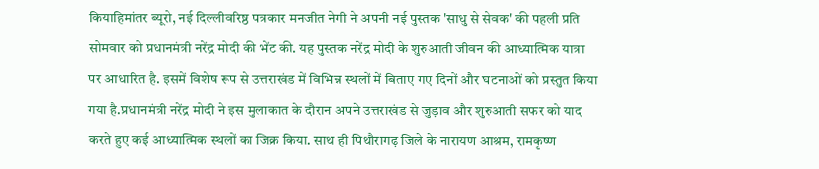कियाहिमांतर ब्‍यूरो, नई दिल्‍लीवरिष्ठ पत्रकार मनजीत नेगी ने अपनी नई पुस्तक 'साधु से सेवक' की पहली प्रति सोमवार को प्रधानमंत्री नरेंद्र मोदी की भेंट की. यह पुस्तक नरेंद्र मोदी के शुरुआती जीवन की आध्यात्मिक यात्रा पर आधारित है. इसमें विशेष रूप से उत्तराखंड में विभिन्न स्थलों में बिताए गए दिनों और घटनाओं को प्रस्तुत किया गया है.प्रधानमंत्री नरेंद्र मोदी ने इस मुलाकात के दौरान अपने उत्तराखंड से जुड़ाव और शुरुआती सफर को याद करते हुए कई आध्यात्मिक स्थलों का जिक्र किया. साथ ही पिथौरागढ़ जिले के नारायण आश्रम, रामकृष्ण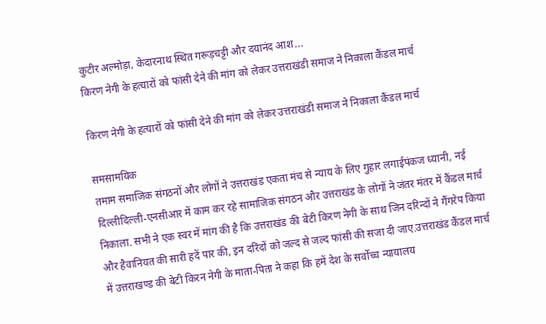कुटीर अल्मोड़ा, केदारनाथ स्थित गरूड़चट्टी और दयानंद आश...
किरण नेगी के हत्यारों को फांसी देने की मांग को लेकर उत्तराखंडी समाज ने निकाला कैंडल मार्च

किरण नेगी के हत्यारों को फांसी देने की मांग को लेकर उत्तराखंडी समाज ने निकाला कैंडल मार्च

समसामयिक
तमाम समाजिक संगठनों और लोगों ने उत्तराखंड एकता मंच से न्याय के लिए गुहार लगाईपंकज ध्यानी, नई दिल्लीदिल्ली-एनसीआर में काम कर रहे सामाजिक संगठन और उत्तराखंड के लोगों ने जंतर मंतर में कैंडल मार्च निकाला. सभी ने एक स्वर में मांग की है कि उत्तराखंड की बेटी किरण नेगी के साथ जिन दरिन्दों ने गैंगरेप किया और हैवानियत की सारी हदें पार की, इन दरिंदों को जल्द से जल्द फांसी की सजा दी जाए.उत्तराखंड कैंडल मार्च में उत्तराखण्ड की बेटी किरन नेगी के माता-पिता ने कहा कि हमें देश के सर्वोच्च न्यायालय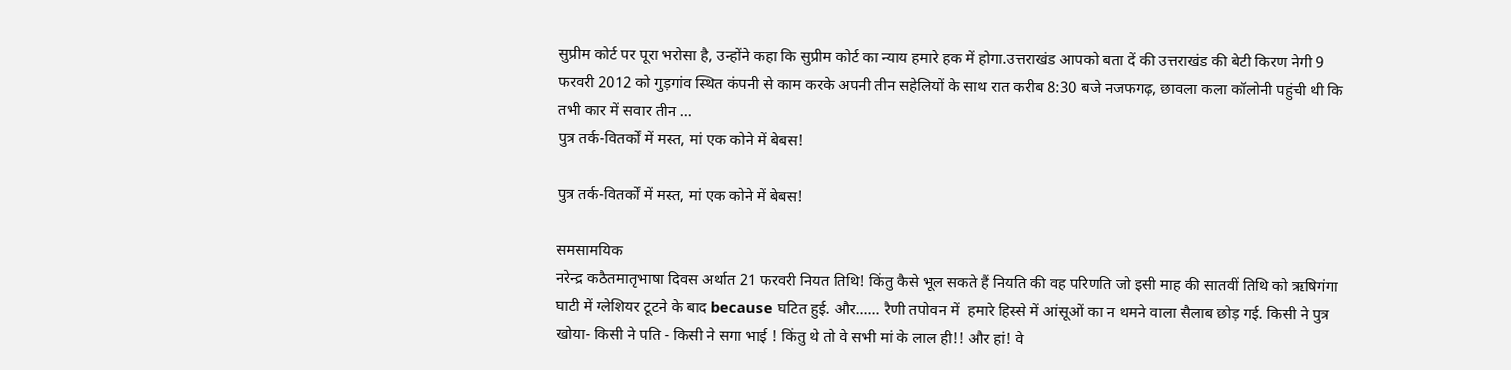सुप्रीम कोर्ट पर पूरा भरोसा है, उन्होंने कहा कि सुप्रीम कोर्ट का न्याय हमारे हक में होगा.उत्तराखंड आपको बता दें की उत्तराखंड की बेटी किरण नेगी 9 फरवरी 2012 को गुड़गांव स्थित कंपनी से काम करके अपनी तीन सहेलियों के साथ रात करीब 8:30 बजे नजफगढ़, छावला कला कॉलोनी पहुंची थी कि तभी कार में सवार तीन ...
पुत्र तर्क-वितर्कों में मस्त, मां एक कोने में बेबस!

पुत्र तर्क-वितर्कों में मस्त, मां एक कोने में बेबस!

समसामयिक
नरेन्द्र कठैतमातृभाषा दिवस अर्थात 21 फरवरी नियत तिथि! किंतु कैसे भूल सकते हैं नियति की वह परिणति जो इसी माह की सातवीं तिथि को ऋषिगंगा घाटी में ग्लेशियर टूटने के बाद because घटित हुई. और...... रैणी तपोवन में  हमारे हिस्से में आंसूओं का न थमने वाला सैलाब छोड़ गई. किसी ने पुत्र खोया- किसी ने पति - किसी ने सगा भाई ! किंतु थे तो वे सभी मां के लाल ही!! और हां! वे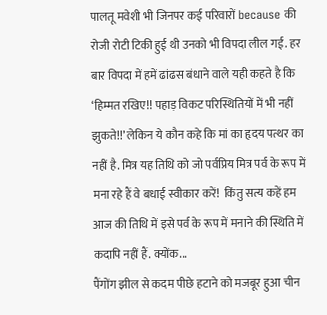पालतू मवेशी भी जिनपर कई परिवारों because की रोजी रोटी टिकी हुई थी उनको भी विपदा लील गई. हर बार विपदा में हमें ढांढस बंधाने वाले यही कहते है कि ‘हिम्मत रखिए!! पहाड़ विकट परिस्थितियों में भी नहीं झुकते!!’ लेकिन ये कौन कहे कि मां का हृदय पत्थर का नहीं है. मित्र यह तिथि को जो पर्वप्रिय मित्र पर्व के रूप में मना रहे हैं वे बधाई स्वीकार करें!  किंतु सत्य कहें हम आज की तिथि में इसे पर्व के रूप में मनाने की स्थिति में कदापि नहीं हैं. क्योंक...
पैंगोंग झील से कदम पीछे हटाने को मजबूर हुआ चीन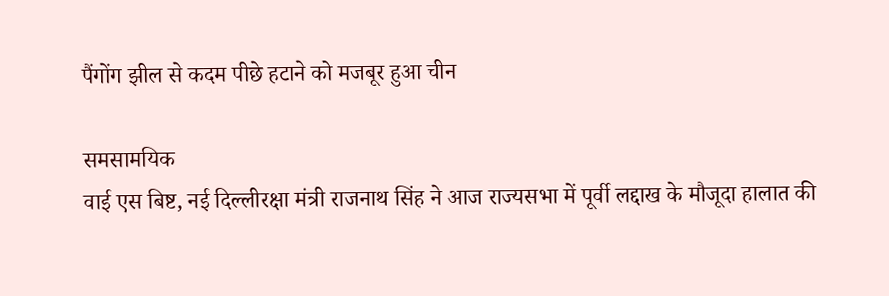पैंगोंग झील से कदम पीछे हटाने को मजबूर हुआ चीन

समसामयिक
वाई एस बिष्ट, नई दिल्लीरक्षा मंत्री राजनाथ सिंह ने आज राज्यसभा में पूर्वी लद्दाख के मौजूदा हालात की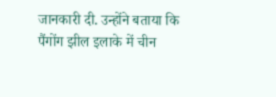जानकारी दी. उन्होंने बताया कि पैंगोंग झील इलाके में चीन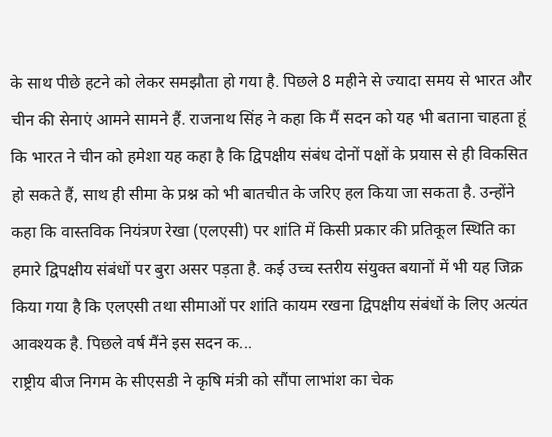के साथ पीछे हटने को लेकर समझौता हो गया है. पिछले 8 महीने से ज्यादा समय से भारत और चीन की सेनाएं आमने सामने हैं. राजनाथ सिंह ने कहा कि मैं सदन को यह भी बताना चाहता हूं कि भारत ने चीन को हमेशा यह कहा है कि द्विपक्षीय संबंध दोनों पक्षों के प्रयास से ही विकसित हो सकते हैं, साथ ही सीमा के प्रश्न को भी बातचीत के जरिए हल किया जा सकता है. उन्होंने कहा कि वास्तविक नियंत्रण रेखा (एलएसी) पर शांति में किसी प्रकार की प्रतिकूल स्थिति का हमारे द्विपक्षीय संबंधों पर बुरा असर पड़ता है. कई उच्च स्तरीय संयुक्त बयानों में भी यह जिक्र किया गया है कि एलएसी तथा सीमाओं पर शांति कायम रखना द्विपक्षीय संबंधों के लिए अत्यंत आवश्यक है. पिछले वर्ष मैंने इस सदन क...
राष्ट्रीय बीज निगम के सीएसडी ने कृषि मंत्री को सौंपा लाभांश का चेक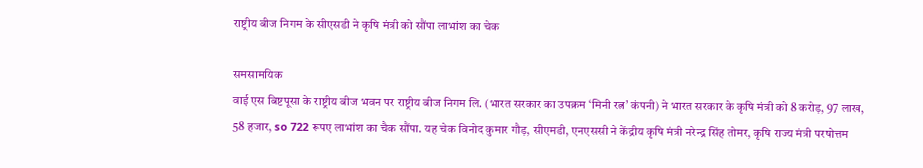राष्ट्रीय बीज निगम के सीएसडी ने कृषि मंत्री को सौंपा लाभांश का चेक

समसामयिक
वाई एस बिष्टपूसा के राष्ट्रीय बीज भवन पर राष्ट्रीय बीज निगम लि. (भारत सरकार का उपक्रम ‘मिनी रत्न’ कंपनी) ने भारत सरकार के कृषि मंत्री को 8 करोड़, 97 लाख, 58 हजार, so 722 रूपए लाभांश का चैक सौंपा. यह चेक विनोद कुमार गौड़, सीएमडी, एनएससी ने केंद्रीय कृषि मंत्री नरेन्द्र सिंह तोमर, कृषि राज्य मंत्री परषोत्तम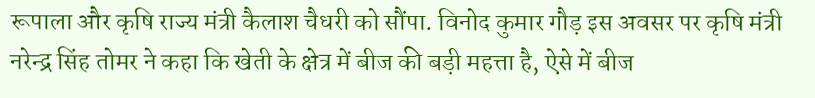रूपाला और कृषि राज्य मंत्री कैलाश चैधरी को सौंपा. विनोद कुमार गौड़ इस अवसर पर कृषि मंत्री नरेन्द्र सिंह तोमर ने कहा कि खेती के क्षेत्र में बीज की बड़ी महत्ता है, ऐसे में बीज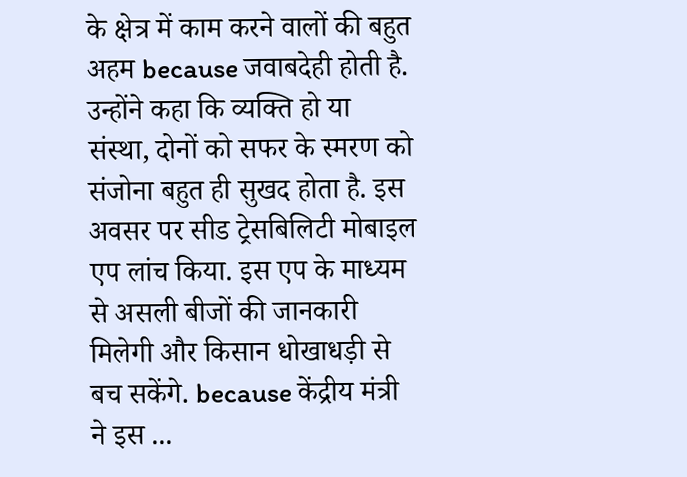के क्षेत्र में काम करने वालों की बहुत अहम because जवाबदेही होती है. उन्होंने कहा कि व्यक्ति हो या संस्था, दोनों को सफर के स्मरण को संजोना बहुत ही सुखद होता है. इस अवसर पर सीड ट्रेसबिलिटी मोबाइल एप लांच किया. इस एप के माध्यम से असली बीजों की जानकारी मिलेगी और किसान धोखाधड़ी से बच सकेंगे. because केंद्रीय मंत्री ने इस ...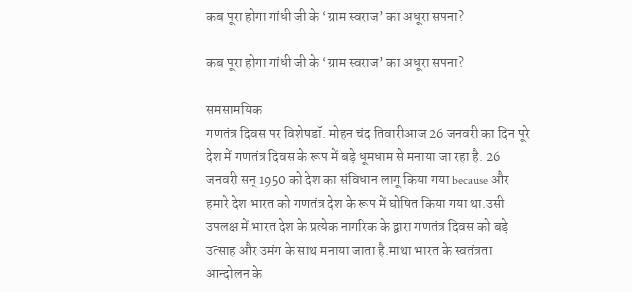कब पूरा होगा गांधी जी के ‘ग्राम स्वराज’ का अधूरा सपना?

कब पूरा होगा गांधी जी के ‘ग्राम स्वराज’ का अधूरा सपना?

समसामयिक
गणतंत्र दिवस पर विशेषडॉ. मोहन चंद तिवारीआज 26 जनवरी का दिन पूरे देश में गणतंत्र दिवस के रूप में बड़े धूमधाम से मनाया जा रहा है. 26 जनवरी सन् 1950 को देश का संविधान लागू किया गया because और हमारे देश भारत को गणतंत्र देश के रूप में घोषित किया गया था.उसी उपलक्ष में भारत देश के प्रत्येक नागरिक के द्वारा गणतंत्र दिवस को बड़े उत्साह और उमंग के साथ मनाया जाता है.माथा भारत के स्वतंत्रता आन्दोलन के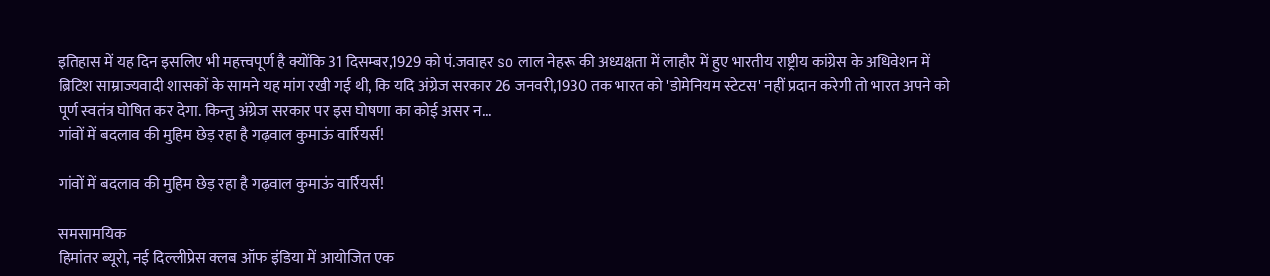इतिहास में यह दिन इसलिए भी महत्त्वपूर्ण है क्योंकि 31 दिसम्बर,1929 को पं.जवाहर so लाल नेहरू की अध्यक्षता में लाहौर में हुए भारतीय राष्ट्रीय कांग्रेस के अधिवेशन में ब्रिटिश साम्राज्यवादी शासकों के सामने यह मांग रखी गई थी, कि यदि अंग्रेज सरकार 26 जनवरी,1930 तक भारत को 'डोमेनियम स्टेटस' नहीं प्रदान करेगी तो भारत अपने को पूर्ण स्वतंत्र घोषित कर देगा. किन्तु अंग्रेज सरकार पर इस घोषणा का कोई असर न...
गांवों में बदलाव की मुहिम छेड़ रहा है गढ़वाल कुमाऊं वार्रियर्स!

गांवों में बदलाव की मुहिम छेड़ रहा है गढ़वाल कुमाऊं वार्रियर्स!

समसामयिक
हिमांतर ब्‍यूरो, नई दिल्लीप्रेस क्लब ऑफ इंडिया में आयोजित एक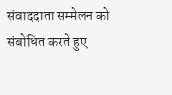संवाददाता सम्मेलन को संबोधित करते हुए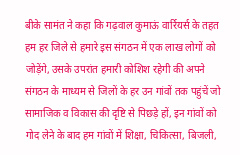बीके सामंत ने कहा कि गढ़वाल कुमाऊं वार्रियर्स के तहत हम हर जिले से हमारे इस संगठन में एक लाख लोगों को जोड़ेंगे, उसके उपरांत हमारी कोशिश रहेगी की अपने संगठन के माध्यम से जिलों के हर उन गांवों तक पहुंचें जो सामाजिक व विकास की दृष्टि से पिछड़े हों, इन गांवों को गोद लेने के बाद हम गांवों में शिक्षा, चिकित्सा, बिजली,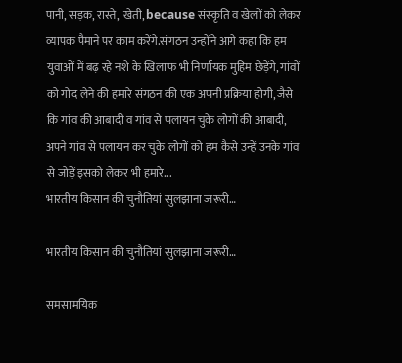पानी, सड़क, रास्ते, खेती, because संस्कृति व खेलों को लेकर व्यापक पैमाने पर काम करेंगे.संगठन उन्होंने आगे कहा कि हम युवाओं में बढ़ रहे नशे के खिलाफ भी निर्णायक मुहिम छेड़ेंगे, गांवों को गोद लेने की हमारे संगठन की एक अपनी प्रक्रिया होगी, जैसे कि गांव की आबादी व गांव से पलायन चुके लोगों की आबादी, अपने गांव से पलायन कर चुके लोगों को हम कैसे उन्हें उनके गांव से जोड़ें इसको लेकर भी हमारे...
भारतीय किसान की चुनौतियां सुलझाना जरूरी…

भारतीय किसान की चुनौतियां सुलझाना जरूरी…

समसामयिक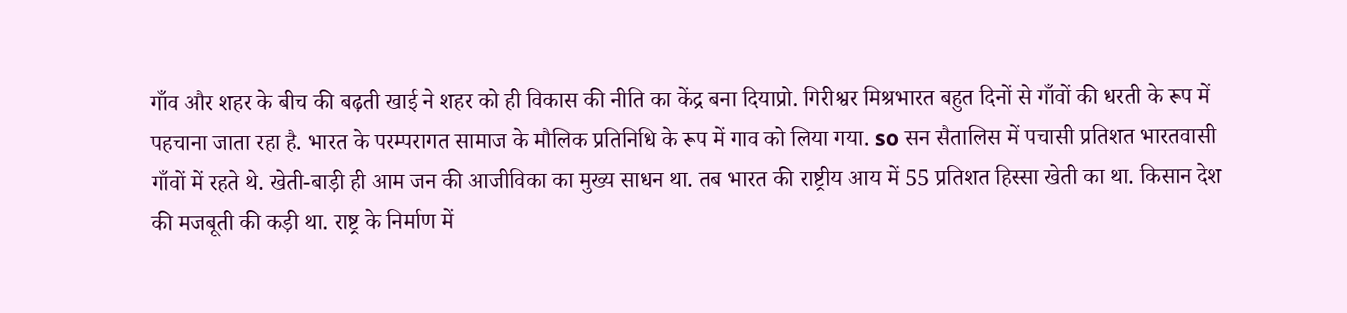गाँव और शहर के बीच की बढ़ती खाई ने शहर को ही विकास की नीति का केंद्र बना दियाप्रो. गिरीश्वर मिश्रभारत बहुत दिनों से गाँवों की धरती के रूप में पहचाना जाता रहा है. भारत के परम्परागत सामाज के मौलिक प्रतिनिधि के रूप में गाव को लिया गया. so सन सैतालिस में पचासी प्रतिशत भारतवासी गाँवों में रहते थे. खेती-बाड़ी ही आम जन की आजीविका का मुख्य साधन था. तब भारत की राष्ट्रीय आय में 55 प्रतिशत हिस्सा खेती का था. किसान देश की मजबूती की कड़ी था. राष्ट्र के निर्माण में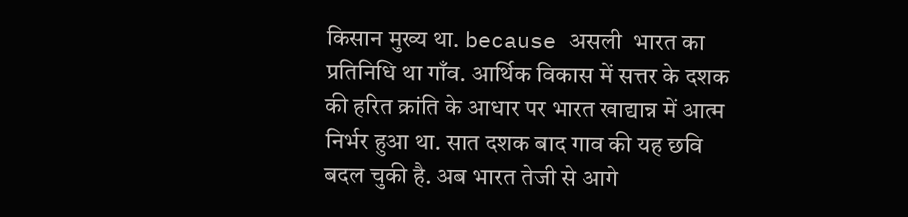किसान मुख्य था. because असली  भारत का प्रतिनिधि था गाँव. आर्थिक विकास में सत्तर के दशक की हरित क्रांति के आधार पर भारत खाद्यान्न में आत्म निर्भर हुआ था. सात दशक बाद गाव की यह छवि बदल चुकी है. अब भारत तेजी से आगे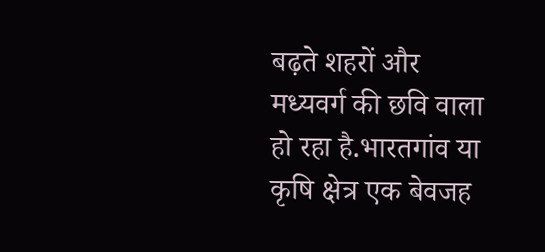बढ़ते शहरों और मध्यवर्ग की छवि वाला हो रहा है.भारतगांव या कृषि क्षेत्र एक बेवजह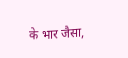के भार जैसा,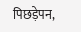पिछड़ेपन,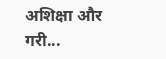अशिक्षा और गरी...